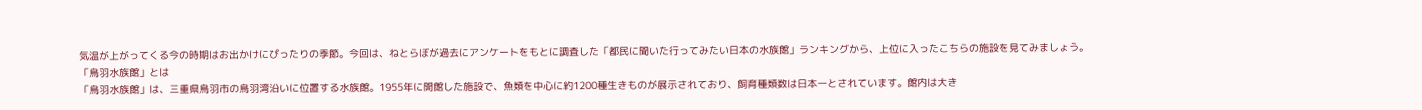気温が上がってくる今の時期はお出かけにぴったりの季節。今回は、ねとらぼが過去にアンケートをもとに調査した「都民に聞いた行ってみたい日本の水族館」ランキングから、上位に入ったこちらの施設を見てみましょう。
「鳥羽水族館」とは
「鳥羽水族館」は、三重県鳥羽市の鳥羽湾沿いに位置する水族館。1955年に開館した施設で、魚類を中心に約1200種生きものが展示されており、飼育種類数は日本一とされています。館内は大き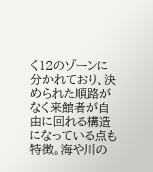く12のゾーンに分かれており、決められた順路がなく来館者が自由に回れる構造になっている点も特徴。海や川の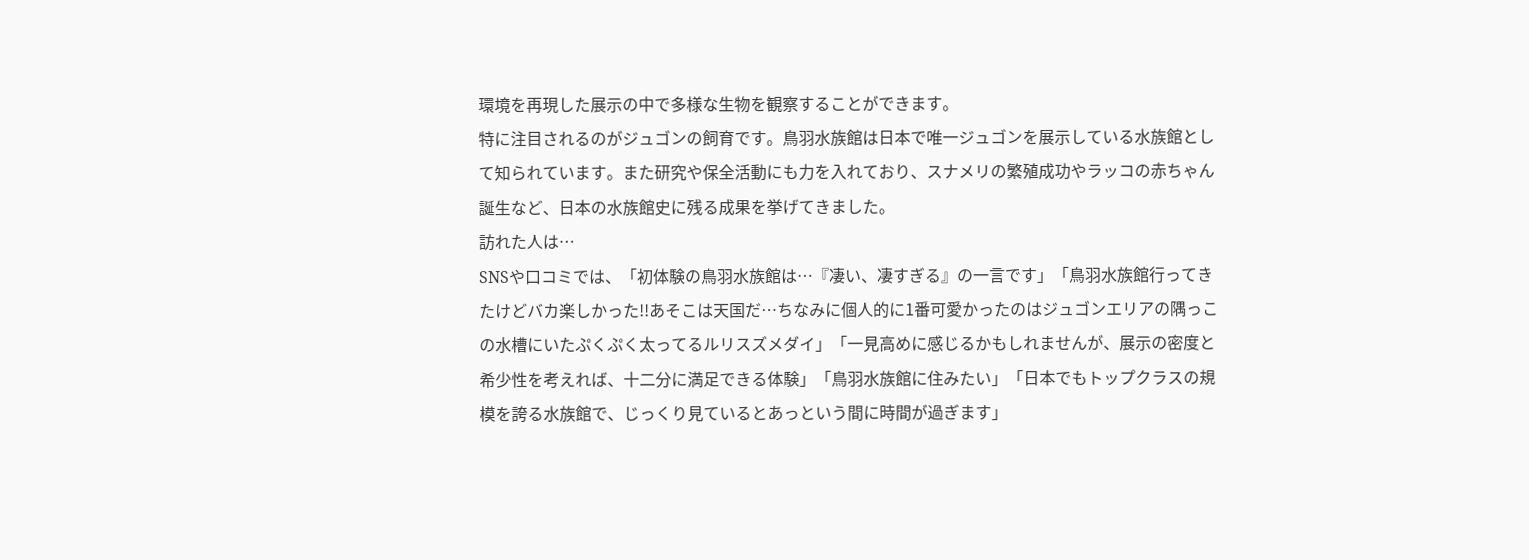環境を再現した展示の中で多様な生物を観察することができます。
特に注目されるのがジュゴンの飼育です。鳥羽水族館は日本で唯一ジュゴンを展示している水族館として知られています。また研究や保全活動にも力を入れており、スナメリの繁殖成功やラッコの赤ちゃん誕生など、日本の水族館史に残る成果を挙げてきました。
訪れた人は…
SNSや口コミでは、「初体験の鳥羽水族館は…『凄い、凄すぎる』の一言です」「鳥羽水族館行ってきたけどバカ楽しかった!!あそこは天国だ…ちなみに個人的に1番可愛かったのはジュゴンエリアの隅っこの水槽にいたぷくぷく太ってるルリスズメダイ」「一見高めに感じるかもしれませんが、展示の密度と希少性を考えれば、十二分に満足できる体験」「鳥羽水族館に住みたい」「日本でもトップクラスの規模を誇る水族館で、じっくり見ているとあっという間に時間が過ぎます」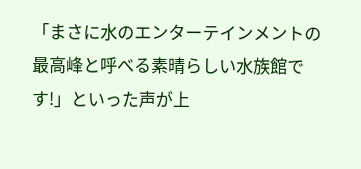「まさに水のエンターテインメントの最高峰と呼べる素晴らしい水族館です!」といった声が上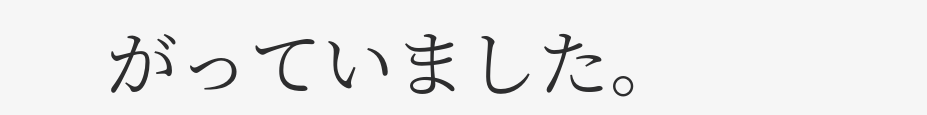がっていました。